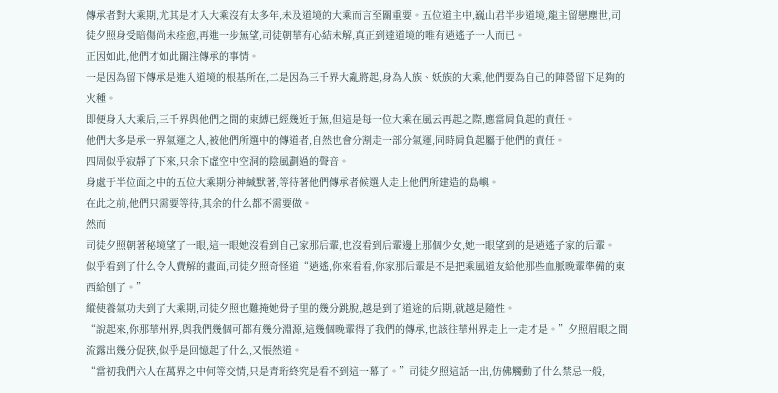傳承者對大乘期,尤其是才入大乘沒有太多年,未及道境的大乘而言至關重要。五位道主中,巍山君半步道境,龍主留戀塵世,司徒夕照身受暗傷尚未痊愈,再進一步無望,司徒朝華有心結未解,真正到達道境的唯有逍遙子一人而已。
正因如此,他們才如此關注傳承的事情。
一是因為留下傳承是進入道境的根基所在,二是因為三千界大亂將起,身為人族、妖族的大乘,他們要為自己的陣營留下足夠的火種。
即便身入大乘后,三千界與他們之間的束縛已經幾近于無,但這是每一位大乘在風云再起之際,應當肩負起的責任。
他們大多是承一界氣運之人,被他們所選中的傳道者,自然也會分割走一部分氣運,同時肩負起屬于他們的責任。
四周似乎寂靜了下來,只余下虛空中空洞的陰風劃過的聲音。
身處于半位面之中的五位大乘期分神緘默著,等待著他們傳承者候選人走上他們所建造的島嶼。
在此之前,他們只需要等待,其余的什么都不需要做。
然而
司徒夕照朝著秘境望了一眼,這一眼她沒看到自己家那后輩,也沒看到后輩邊上那個少女,她一眼望到的是逍遙子家的后輩。
似乎看到了什么令人費解的畫面,司徒夕照奇怪道“逍遙,你來看看,你家那后輩是不是把乘風道友給他那些血脈晚輩準備的東西給刨了。”
縱使養氣功夫到了大乘期,司徒夕照也難掩她骨子里的幾分跳脫,越是到了道途的后期,就越是隨性。
“說起來,你那華州界,與我們幾個可都有幾分淵源,這幾個晚輩得了我們的傳承,也該往華州界走上一走才是。”夕照眉眼之間流露出幾分促狹,似乎是回憶起了什么,又悵然道。
“當初我們六人在萬界之中何等交情,只是青珩終究是看不到這一幕了。”司徒夕照這話一出,仿佛觸動了什么禁忌一般,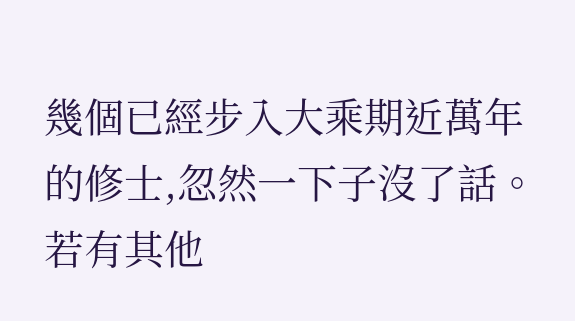幾個已經步入大乘期近萬年的修士,忽然一下子沒了話。
若有其他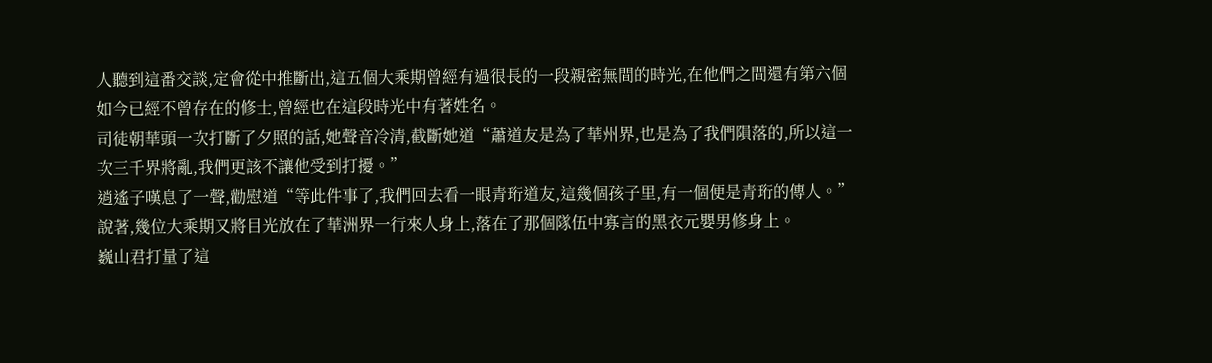人聽到這番交談,定會從中推斷出,這五個大乘期曾經有過很長的一段親密無間的時光,在他們之間還有第六個如今已經不曾存在的修士,曾經也在這段時光中有著姓名。
司徒朝華頭一次打斷了夕照的話,她聲音冷清,截斷她道“蕭道友是為了華州界,也是為了我們隕落的,所以這一次三千界將亂,我們更該不讓他受到打擾。”
逍遙子嘆息了一聲,勸慰道“等此件事了,我們回去看一眼青珩道友,這幾個孩子里,有一個便是青珩的傳人。”
說著,幾位大乘期又將目光放在了華洲界一行來人身上,落在了那個隊伍中寡言的黑衣元嬰男修身上。
巍山君打量了這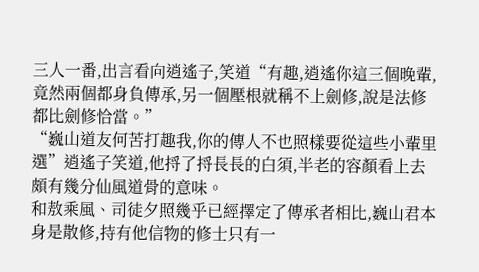三人一番,出言看向逍遙子,笑道“有趣,逍遙你這三個晚輩,竟然兩個都身負傳承,另一個壓根就稱不上劍修,說是法修都比劍修恰當。”
“巍山道友何苦打趣我,你的傳人不也照樣要從這些小輩里選”逍遙子笑道,他捋了捋長長的白須,半老的容顏看上去頗有幾分仙風道骨的意味。
和敖乘風、司徒夕照幾乎已經擇定了傳承者相比,巍山君本身是散修,持有他信物的修士只有一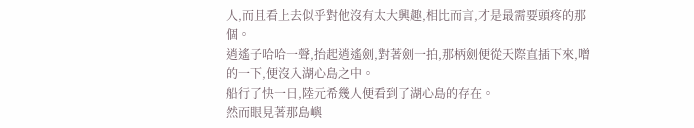人,而且看上去似乎對他沒有太大興趣,相比而言,才是最需要頭疼的那個。
逍遙子哈哈一聲,抬起逍遙劍,對著劍一拍,那柄劍便從天際直插下來,噌的一下,便沒入湖心島之中。
船行了快一日,陸元希幾人便看到了湖心島的存在。
然而眼見著那島嶼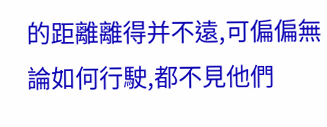的距離離得并不遠,可偏偏無論如何行駛,都不見他們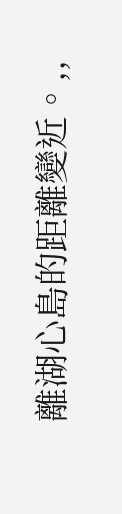離湖心島的距離變近。,,